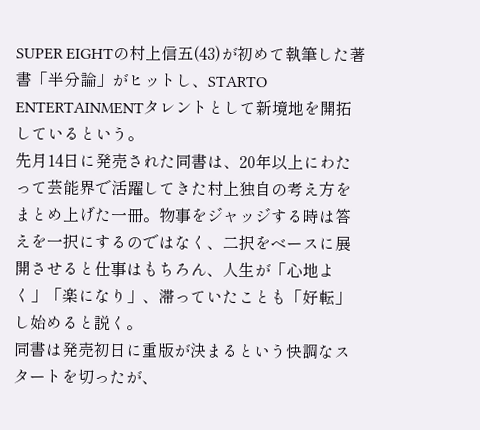SUPER EIGHTの村上信五(43)が初めて執筆した著書「半分論」がヒットし、STARTO ENTERTAINMENTタレントとして新境地を開拓しているという。
先月14日に発売された同書は、20年以上にわたって芸能界で活躍してきた村上独自の考え方をまとめ上げた一冊。物事をジャッジする時は答えを一択にするのではなく、二択をベースに展開させると仕事はもちろん、人生が「心地よく」「楽になり」、滞っていたことも「好転」し始めると説く。
同書は発売初日に重版が決まるという快調なスタートを切ったが、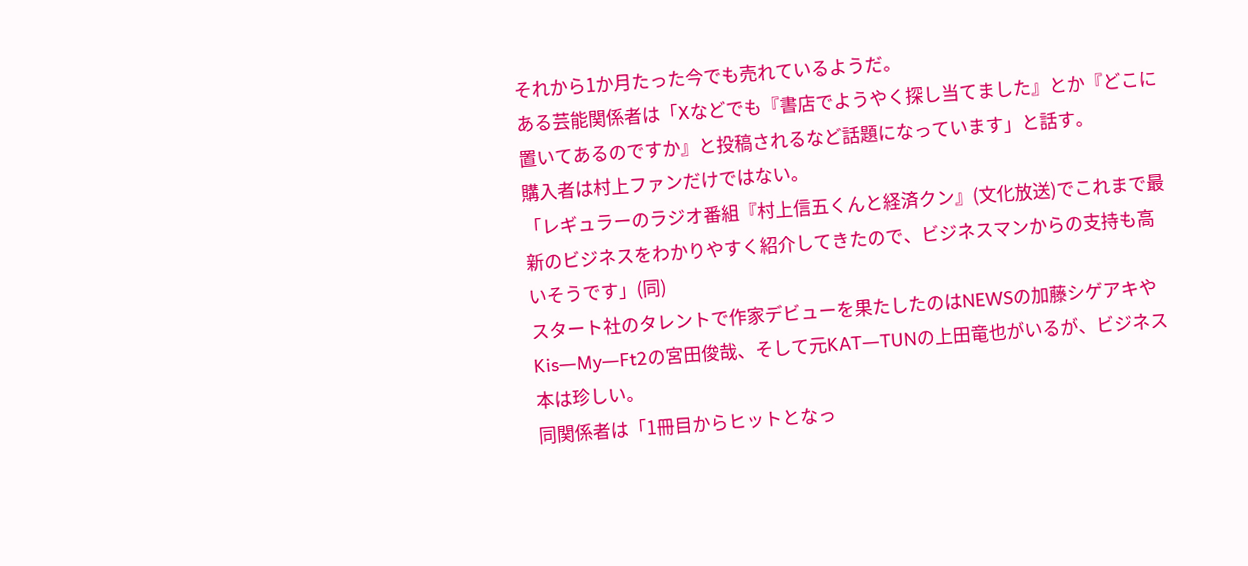それから1か月たった今でも売れているようだ。
ある芸能関係者は「Xなどでも『書店でようやく探し当てました』とか『どこに置いてあるのですか』と投稿されるなど話題になっています」と話す。
購入者は村上ファンだけではない。
「レギュラーのラジオ番組『村上信五くんと経済クン』(文化放送)でこれまで最新のビジネスをわかりやすく紹介してきたので、ビジネスマンからの支持も高いそうです」(同)
スタート社のタレントで作家デビューを果たしたのはNEWSの加藤シゲアキやKis―My―Ft2の宮田俊哉、そして元KAT―TUNの上田竜也がいるが、ビジネス本は珍しい。
同関係者は「1冊目からヒットとなっ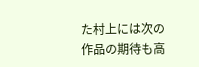た村上には次の作品の期待も高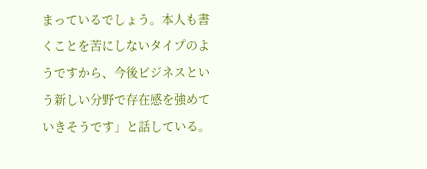まっているでしょう。本人も書くことを苦にしないタイプのようですから、今後ビジネスという新しい分野で存在感を強めていきそうです」と話している。